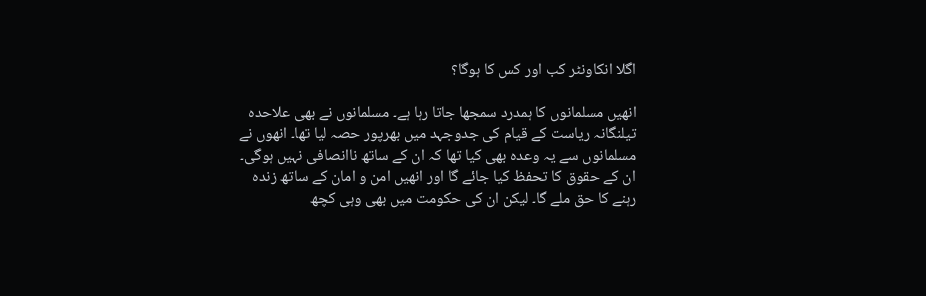اگلا انکاونٹر کب اور کس کا ہوگا؟

انھیں مسلمانوں کا ہمدرد سمجھا جاتا رہا ہے۔ مسلمانوں نے بھی علاحدہ تیلنگانہ ریاست کے قیام کی جدوجہد میں بھرپور حصہ لیا تھا۔ انھوں نے مسلمانوں سے یہ وعدہ بھی کیا تھا کہ ان کے ساتھ ناانصافی نہیں ہوگی۔ ان کے حقوق کا تحفظ کیا جائے گا اور انھیں امن و امان کے ساتھ زندہ رہنے کا حق ملے گا۔ لیکن ان کی حکومت میں بھی وہی کچھ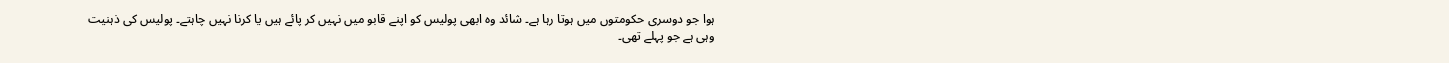ہوا جو دوسری حکومتوں میں ہوتا رہا ہے۔ شائد وہ ابھی پولیس کو اپنے قابو میں نہیں کر پائے ہیں یا کرنا نہیں چاہتے۔ پولیس کی ذہنیت وہی ہے جو پہلے تھی۔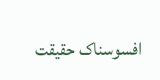افسوسناک حقیقت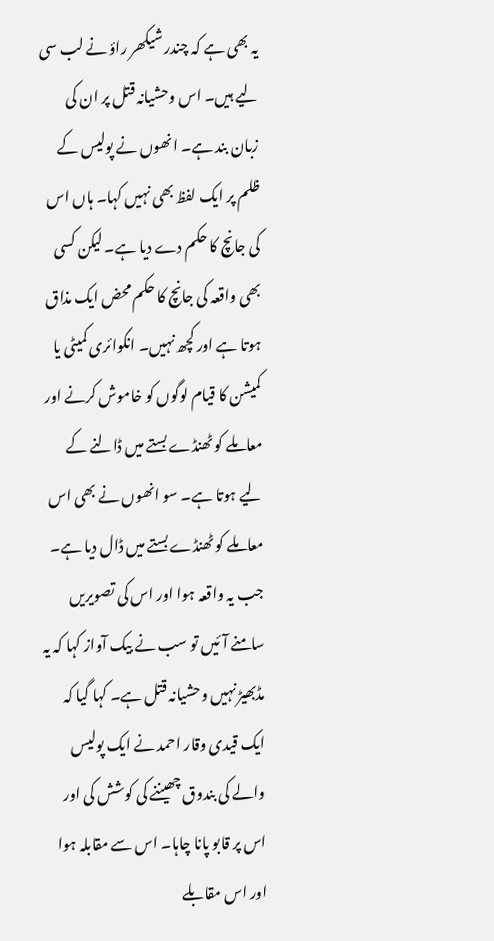یہ بھی ہے کہ چندر شیکھر راؤ نے لب سی لیے ہیں۔ اس وحشیانہ قتل پر ان کی زبان بند ہے۔ انھوں نے پولیس کے ظلم پر ایک لفظ بھی نہیں کہا۔ ہاں اس کی جانچ کا حکم دے دیا ہے۔ لیکن کسی بھی واقعہ کی جانچ کا حکم محض ایک مذاق ہوتا ہے اور کچھ نہیں۔ انکوائری کمیٹی یا کمیشن کا قیام لوگوں کو خاموش کرنے اور معاملے کو ٹھنڈے بستے میں ڈالنے کے لیے ہوتا ہے۔ سو انھوں نے بھی اس معاملے کو ٹھنڈے بستے میں ڈال دیا ہے۔
جب یہ واقعہ ہوا اور اس کی تصویریں سامنے آئیں تو سب نے بیک آواز کہا کہ یہ مڈبھیڑ نہیں وحشیانہ قتل ہے۔ کہا گیا کہ ایک قیدی وقار احمد نے ایک پولیس والے کی بندوق چھیننے کی کوشش کی اور اس پر قابو پانا چاہا۔ اس سے مقابلہ ہوا اور اس مقابلے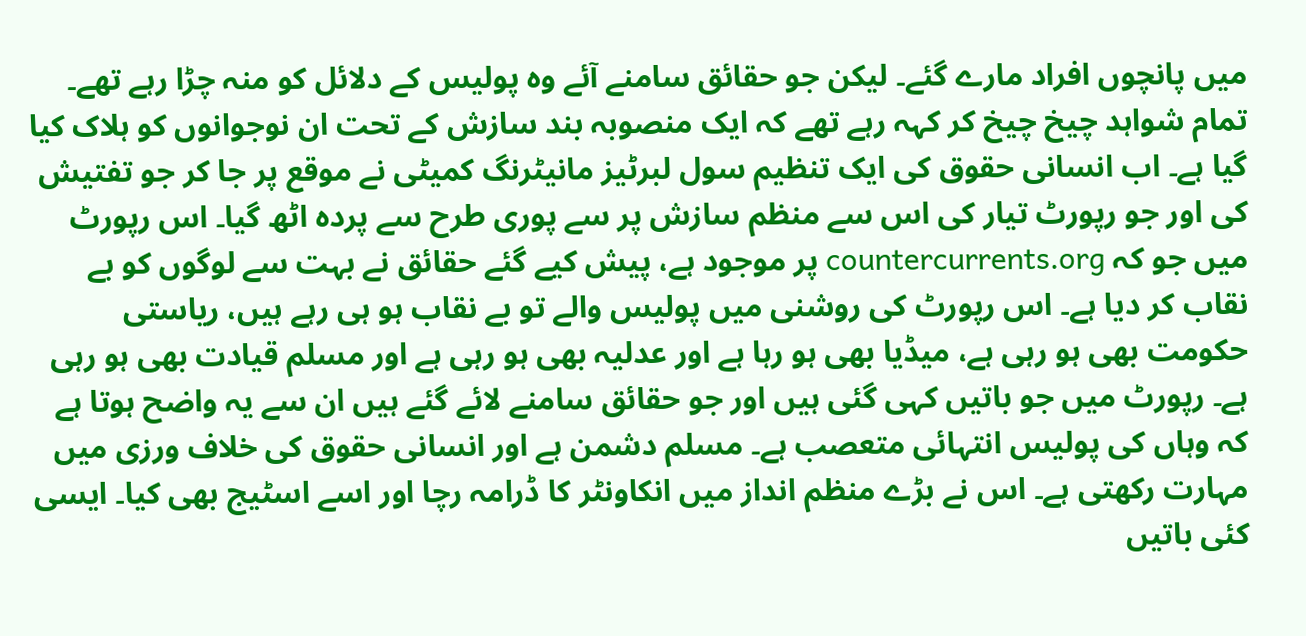میں پانچوں افراد مارے گئے۔ لیکن جو حقائق سامنے آئے وہ پولیس کے دلائل کو منہ چڑا رہے تھے۔ تمام شواہد چیخ چیخ کر کہہ رہے تھے کہ ایک منصوبہ بند سازش کے تحت ان نوجوانوں کو ہلاک کیا گیا ہے۔ اب انسانی حقوق کی ایک تنظیم سول لبرٹیز مانیٹرنگ کمیٹی نے موقع پر جا کر جو تفتیش کی اور جو رپورٹ تیار کی اس سے منظم سازش پر سے پوری طرح سے پردہ اٹھ گیا۔ اس رپورٹ میں جو کہ countercurrents.org پر موجود ہے، پیش کیے گئے حقائق نے بہت سے لوگوں کو بے نقاب کر دیا ہے۔ اس رپورٹ کی روشنی میں پولیس والے تو بے نقاب ہو ہی رہے ہیں، ریاستی حکومت بھی ہو رہی ہے، میڈیا بھی ہو رہا ہے اور عدلیہ بھی ہو رہی ہے اور مسلم قیادت بھی ہو رہی ہے۔ رپورٹ میں جو باتیں کہی گئی ہیں اور جو حقائق سامنے لائے گئے ہیں ان سے یہ واضح ہوتا ہے کہ وہاں کی پولیس انتہائی متعصب ہے۔ مسلم دشمن ہے اور انسانی حقوق کی خلاف ورزی میں مہارت رکھتی ہے۔ اس نے بڑے منظم انداز میں انکاونٹر کا ڈرامہ رچا اور اسے اسٹیج بھی کیا۔ ایسی کئی باتیں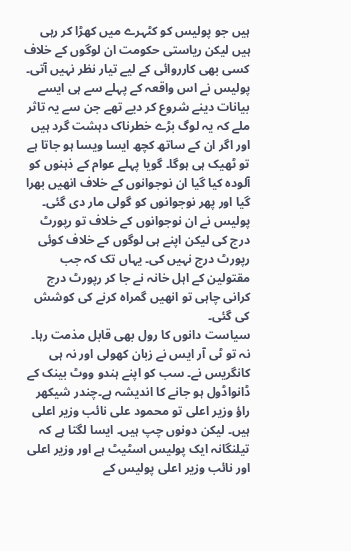ہیں جو پولیس کو کٹہرے میں کھڑا کر رہی ہیں لیکن ریاستی حکومت ان لوگوں کے خلاف کسی بھی کارروائی کے لیے تیار نظر نہیں آتی۔ پولیس نے اس واقعہ کے پہلے سے ہی ایسے بیانات دینے شروع کر دیے تھے جن سے یہ تاثر ملے کہ یہ لوگ بڑے خطرناک دہشت گرد ہیں اور اگر ان کے ساتھ کچھ ایسا ویسا ہو جاتا ہے تو ٹھیک ہی ہوگا۔ گویا پہلے عوام کے ذہنوں کو آلودہ کیا گیا ان نوجوانوں کے خلاف انھیں بھرا گیا اور پھر نوجوانوں کو گولی مار دی گئی۔ پولیس نے ان نوجوانوں کے خلاف تو رپورٹ درج کی لیکن اپنے ہی لوگوں کے خلاف کوئی رپورٹ درج نہیں کی۔ یہاں تک کہ جب مقتولین کے اہل خانہ نے جا کر رپورٹ درج کرانی چاہی تو انھیں گمراہ کرنے کی کوشش کی گئی۔
سیاست دانوں کا رول بھی قابل مذمت رہا۔ نہ تو ٹی آر ایس نے زبان کھولی اور نہ ہی کانگریس نے۔ سب کو اپنے ہندو ووٹ بینک کے ڈانواڈول ہو جانے کا اندیشہ ہے۔چندر شیکھر راؤ وزیر اعلی تو محمود علی نائب وزیر اعلی ہیں۔ لیکن دونوں چپ ہیں۔ ایسا لگتا ہے کہ تیلنگانہ ایک پولیس اسٹیٹ ہے اور وزیر اعلی اور نائب وزیر اعلی پولیس کے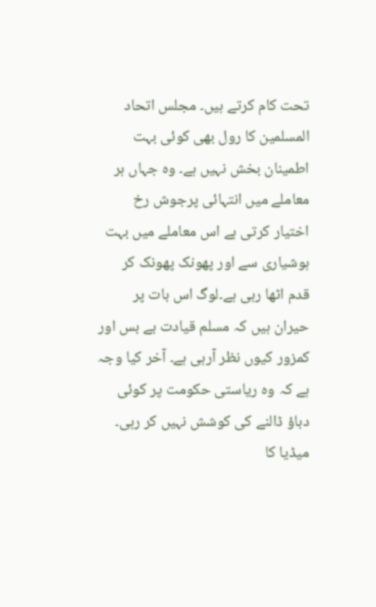تحت کام کرتے ہیں۔ مجلس اتحاد المسلمین کا رول بھی کوئی بہت اطمینان بخش نہیں ہے۔ وہ جہاں ہر معاملے میں انتہائی پرجوش رخ اختیار کرتی ہے اس معاملے میں بہت ہوشیاری سے اور پھونک پھونک کر قدم اٹھا رہی ہے۔لوگ اس بات پر حیران ہیں کہ مسلم قیادت بے بس اور کمزور کیوں نظر آرہی ہے۔ آخر کیا وجہ ہے کہ وہ ریاستی حکومت پر کوئی دباؤ ڈالنے کی کوشش نہیں کر رہی۔ میڈیا کا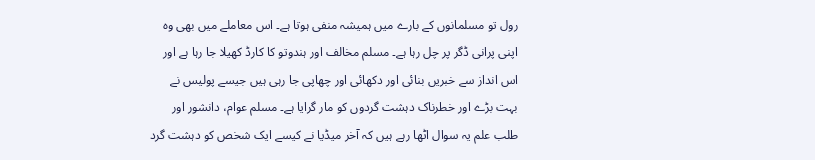رول تو مسلمانوں کے بارے میں ہمیشہ منفی ہوتا ہے۔ اس معاملے میں بھی وہ اپنی پرانی ڈگر پر چل رہا ہے۔ مسلم مخالف اور ہندوتو کا کارڈ کھیلا جا رہا ہے اور اس انداز سے خبریں بنائی اور دکھائی اور چھاپی جا رہی ہیں جیسے پولیس نے بہت بڑے اور خطرناک دہشت گردوں کو مار گرایا ہے۔ مسلم عوام، دانشور اور طلب علم یہ سوال اٹھا رہے ہیں کہ آخر میڈیا نے کیسے ایک شخص کو دہشت گرد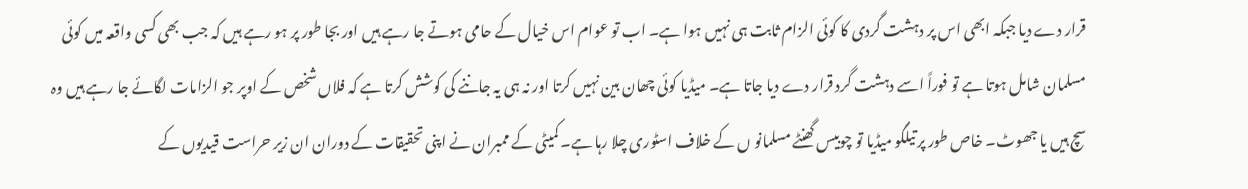قرار دے دیا جبکہ ابھی اس پر دہشت گردی کا کوئی الزام ثابت ہی نہیں ہوا ہے۔ اب تو عوام اس خیال کے حامی ہوتے جا رہے ہیں اور بجا طور پر ہو رہے ہیں کہ جب بھی کسی واقعہ میں کوئی مسلمان شامل ہوتا ہے تو فوراً اسے دہشت گرد قرار دے دیا جاتا ہے۔ میڈیا کوئی چھان بین نہیں کرتا اور نہ ہی یہ جاننے کی کوشش کرتا ہے کہ فلاں شخص کے اوپر جو الزامات لگائے جا رہے ہیں وہ سچ ہیں یا جھوٹ۔ خاص طور پر تیلگو میڈیا تو چوبیس گھنٹے مسلمانو ں کے خلاف اسٹوری چلا رہا ہے۔ کمیٹی کے ممبران نے اپنی تحقیقات کے دوران ان زیر حراست قیدیوں کے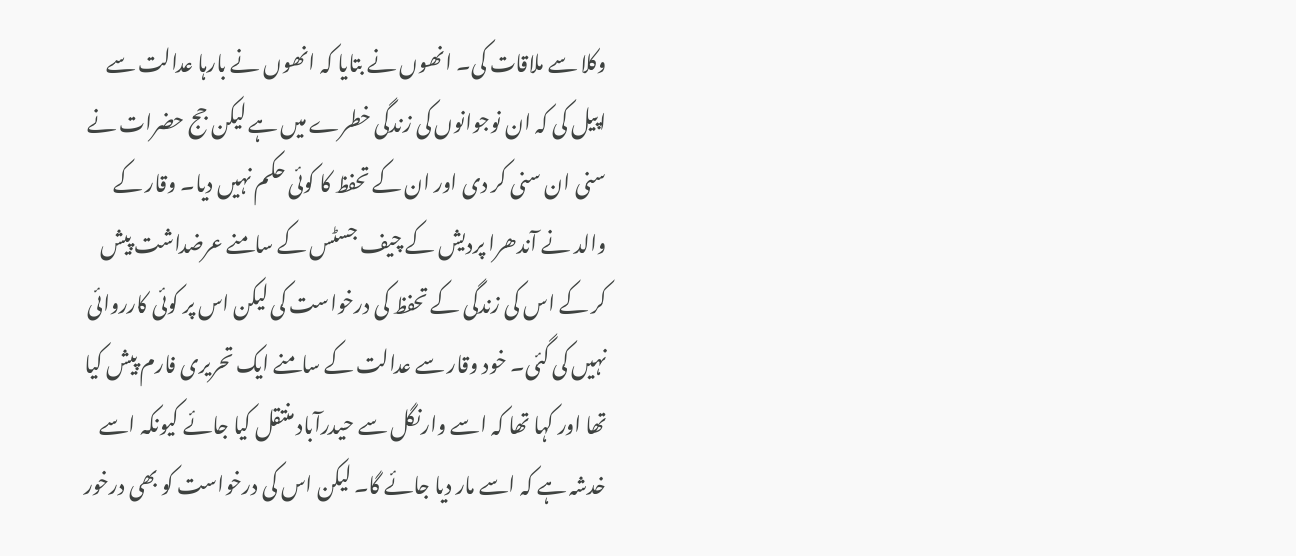وکلا سے ملاقات کی۔ انھوں نے بتایا کہ انھوں نے بارہا عدالت سے اپیل کی کہ ان نوجوانوں کی زندگی خطرے میں ہے لیکن جج حضرات نے سنی ان سنی کر دی اور ان کے تحفظ کا کوئی حکم نہیں دیا۔ وقار کے والد نے آندھرا پردیش کے چیف جسٹس کے سامنے عرضداشت پیش کر کے اس کی زندگی کے تحفظ کی درخواست کی لیکن اس پر کوئی کارروائی نہیں کی گئی۔ خود وقار سے عدالت کے سامنے ایک تحریری فارم پیش کیا تھا اور کہا تھا کہ اسے وارنگل سے حیدرآباد منتقل کیا جائے کیونکہ اسے خدشہ ہے کہ اسے مار دیا جائے گا۔ لیکن اس کی درخواست کو بھی درخور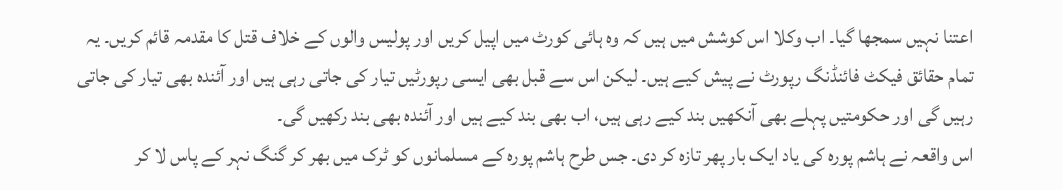اعتنا نہیں سمجھا گیا۔ اب وکلا اس کوشش میں ہیں کہ وہ ہائی کورٹ میں اپیل کریں اور پولیس والوں کے خلاف قتل کا مقدمہ قائم کریں۔ یہ تمام حقائق فیکٹ فائنڈنگ رپورٹ نے پیش کیے ہیں۔ لیکن اس سے قبل بھی ایسی رپورٹیں تیار کی جاتی رہی ہیں اور آئندہ بھی تیار کی جاتی رہیں گی اور حکومتیں پہلے بھی آنکھیں بند کیے رہی ہیں، اب بھی بند کیے ہیں اور آئندہ بھی بند رکھیں گی۔
اس واقعہ نے ہاشم پورہ کی یاد ایک بار پھر تازہ کر دی۔ جس طرح ہاشم پورہ کے مسلمانوں کو ٹرک میں بھر کر گنگ نہر کے پاس لا کر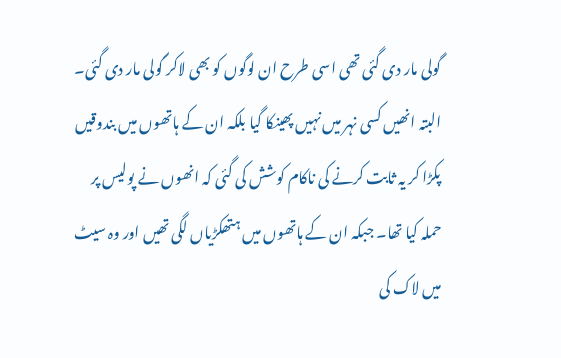گولی مار دی گئی تھی اسی طرح ان لوگوں کو بھی لاکر گولی مار دی گئی۔ البتہ انھیں کسی نہر میں نہیں پھینکا گیا بلکہ ان کے ہاتھوں میں بندوقیں پکڑا کر یہ ثابت کرنے کی ناکام کوشش کی گئی کہ انھوں نے پولیس پر حملہ کیا تھا۔ جبکہ ان کے ہاتھوں میں ہتھکڑیاں لگی تھیں اور وہ سیٹ میں لاک کی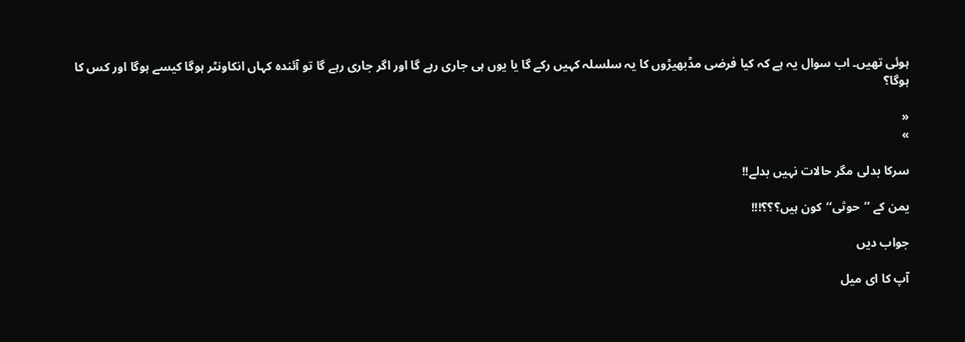ہوئی تھیں۔ اب سوال یہ ہے کہ کیا فرضی مڈبھیڑوں کا یہ سلسلہ کہیں رکے گا یا یوں ہی جاری رہے گا اور اگر جاری رہے گا تو آئندہ کہاں انکاونٹر ہوگا کیسے ہوگا اور کس کا ہوگا؟

«
»

سرکا بدلی مگر حالات نہیں بدلے!!

یمن کے ’’حوثی‘‘کون ہیں؟؟؟!!!

جواب دیں

آپ کا ای میل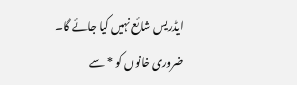ایڈریس شائع نہیں کیا جائے گا۔ ضروری خانوں کو * سے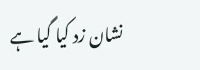نشان زد کیا گیا ہے